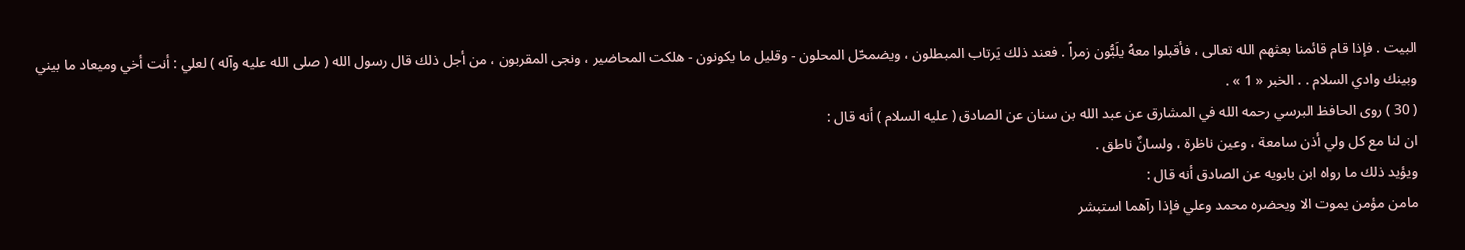البيت . فإذا قام قائمنا بعثهم الله تعالى ، فأقبلوا معهُ يلَبُّون زمراً . فعند ذلك يَرتاب المبطلون ، ويضمحّل المحلون - وقليل ما يكونون - هلكت المحاضير ، ونجى المقربون ، من أجل ذلك قال رسول الله ( صلى الله عليه وآله ) لعلي : أنت أخي وميعاد ما بيني وبينك وادي السلام . . الخبر « 1 » .
( 30 ) روى الحافظ البرسي رحمه الله في المشارق عن عبد الله بن سنان عن الصادق ( عليه السلام ) أنه قال :
ان لنا مع كل ولي أذن سامعة ، وعين ناظرة ، ولسانٌ ناطق .
ويؤيد ذلك ما رواه ابن بابويه عن الصادق أنه قال :
مامن مؤمن يموت الا ويحضره محمد وعلي فإذا رآهما استبشر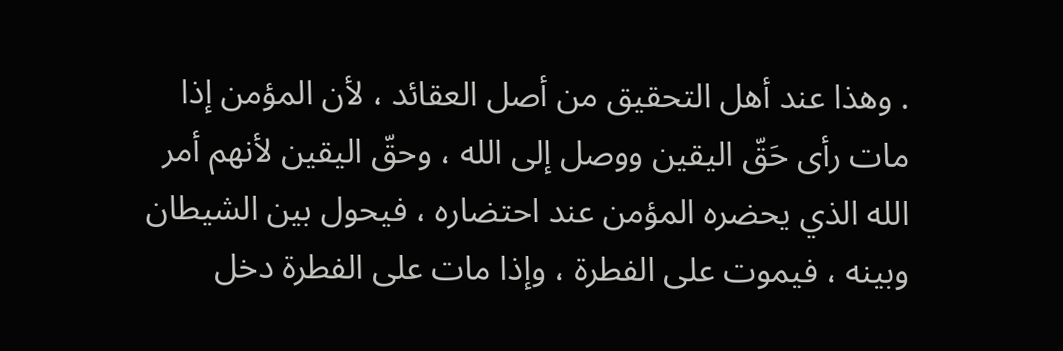. وهذا عند أهل التحقيق من أصل العقائد ، لأن المؤمن إذا مات رأى حَقّ اليقين ووصل إلى الله ، وحقّ اليقين لأنهم أمر الله الذي يحضره المؤمن عند احتضاره ، فيحول بين الشيطان وبينه ، فيموت على الفطرة ، وإذا مات على الفطرة دخل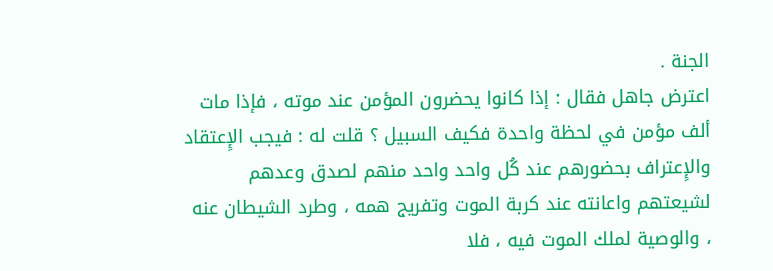الجنة .
اعترض جاهل فقال : إذا كانوا يحضرون المؤمن عند موته ، فإذا مات ألف مؤمن في لحظة واحدة فكيف السبيل ؟ قلت له : فيجب الإِعتقاد والإِعتراف بحضورهم عند كُل واحد واحد منهم لصدق وعدهم لشيعتهم واعانته عند كربة الموت وتفريج همه ، وطرد الشيطان عنه ، والوصية لملك الموت فيه ، فلا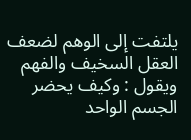يلتفت إلى الوهم لضعف العقل السخيف والفهم ويقول : وكيف يحضر الجسم الواحد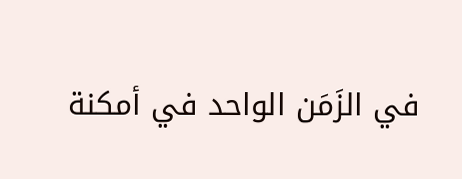في الزَمَن الواحد في أمكنة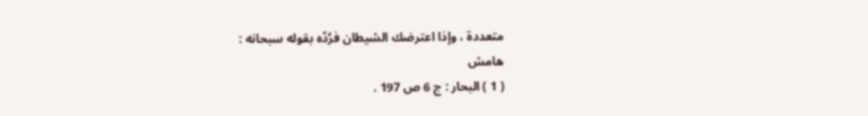متعددة ، وإذا اعترضك الشيطان فرُدّه بقوله سبحانه :
هامش
( 1 ) البحار : ج 6 ص 197 .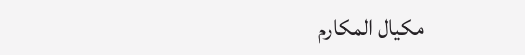مكيال المكارم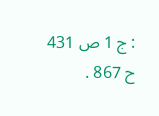: ج 1 ص 431 ح 867 .